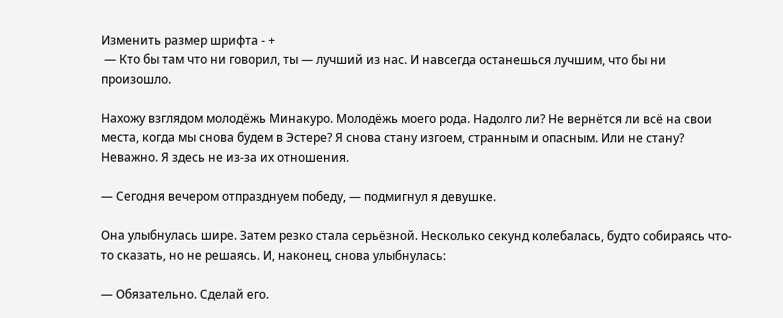Изменить размер шрифта - +
 — Кто бы там что ни говорил, ты — лучший из нас. И навсегда останешься лучшим, что бы ни произошло.

Нахожу взглядом молодёжь Минакуро. Молодёжь моего рода. Надолго ли? Не вернётся ли всё на свои места, когда мы снова будем в Эстере? Я снова стану изгоем, странным и опасным. Или не стану? Неважно. Я здесь не из-за их отношения.

— Сегодня вечером отпразднуем победу, — подмигнул я девушке.

Она улыбнулась шире. Затем резко стала серьёзной. Несколько секунд колебалась, будто собираясь что-то сказать, но не решаясь. И, наконец, снова улыбнулась:

— Обязательно. Сделай его.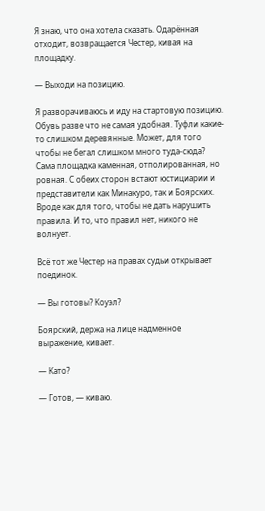Я знаю, что она хотела сказать. Одарённая отходит, возвращается Честер, кивая на площадку.

— Выходи на позицию.

Я разворачиваюсь и иду на стартовую позицию. Обувь разве что не самая удобная. Туфли какие-то слишком деревянные. Может, для того чтобы не бегал слишком много туда-сюда? Сама площадка каменная, отполированная, но ровная. С обеих сторон встают юстициарии и представители как Минакуро, так и Боярских. Вроде как для того, чтобы не дать нарушить правила. И то, что правил нет, никого не волнует.

Всё тот же Честер на правах судьи открывает поединок.

— Вы готовы? Коуэл?

Боярский, держа на лице надменное выражение, кивает.

— Като?

— Готов, — киваю.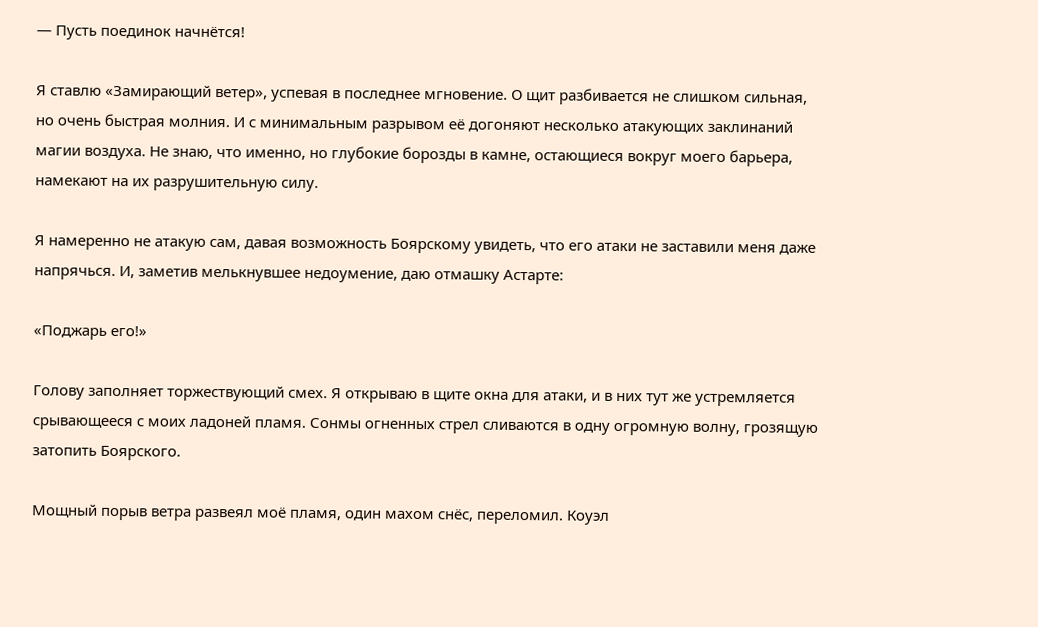— Пусть поединок начнётся!

Я ставлю «Замирающий ветер», успевая в последнее мгновение. О щит разбивается не слишком сильная, но очень быстрая молния. И с минимальным разрывом её догоняют несколько атакующих заклинаний магии воздуха. Не знаю, что именно, но глубокие борозды в камне, остающиеся вокруг моего барьера, намекают на их разрушительную силу.

Я намеренно не атакую сам, давая возможность Боярскому увидеть, что его атаки не заставили меня даже напрячься. И, заметив мелькнувшее недоумение, даю отмашку Астарте:

«Поджарь его!»

Голову заполняет торжествующий смех. Я открываю в щите окна для атаки, и в них тут же устремляется срывающееся с моих ладоней пламя. Сонмы огненных стрел сливаются в одну огромную волну, грозящую затопить Боярского.

Мощный порыв ветра развеял моё пламя, один махом снёс, переломил. Коуэл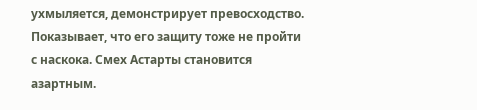ухмыляется, демонстрирует превосходство. Показывает, что его защиту тоже не пройти с наскока. Смех Астарты становится азартным.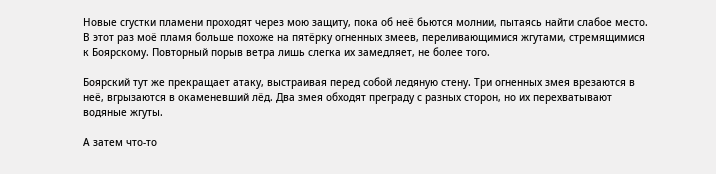Новые сгустки пламени проходят через мою защиту, пока об неё бьются молнии, пытаясь найти слабое место. В этот раз моё пламя больше похоже на пятёрку огненных змеев, переливающимися жгутами, стремящимися к Боярскому. Повторный порыв ветра лишь слегка их замедляет, не более того.

Боярский тут же прекращает атаку, выстраивая перед собой ледяную стену. Три огненных змея врезаются в неё, вгрызаются в окаменевший лёд. Два змея обходят преграду с разных сторон, но их перехватывают водяные жгуты.

А затем что-то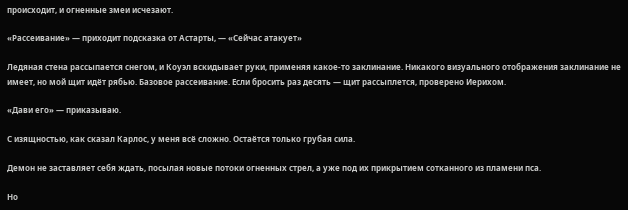происходит, и огненные змеи исчезают.

«Рассеивание» — приходит подсказка от Астарты, — «Сейчас атакует»

Ледяная стена рассыпается снегом, и Коуэл вскидывает руки, применяя какое-то заклинание. Никакого визуального отображения заклинание не имеет, но мой щит идёт рябью. Базовое рассеивание. Если бросить раз десять — щит рассыплется, проверено Иерихом.

«Дави его» — приказываю.

С изящностью, как сказал Карлос, у меня всё сложно. Остаётся только грубая сила.

Демон не заставляет себя ждать, посылая новые потоки огненных стрел, а уже под их прикрытием сотканного из пламени пса.

Но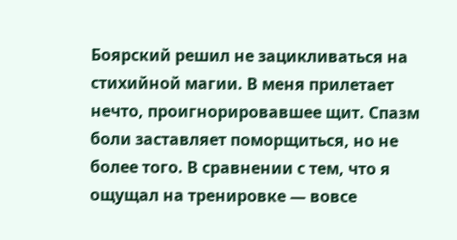Боярский решил не зацикливаться на стихийной магии. В меня прилетает нечто, проигнорировавшее щит. Спазм боли заставляет поморщиться, но не более того. В сравнении с тем, что я ощущал на тренировке — вовсе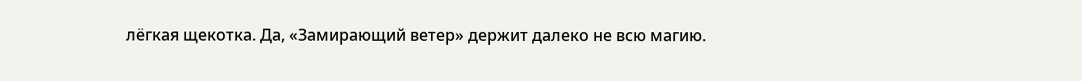лёгкая щекотка. Да, «Замирающий ветер» держит далеко не всю магию.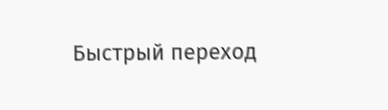Быстрый переход